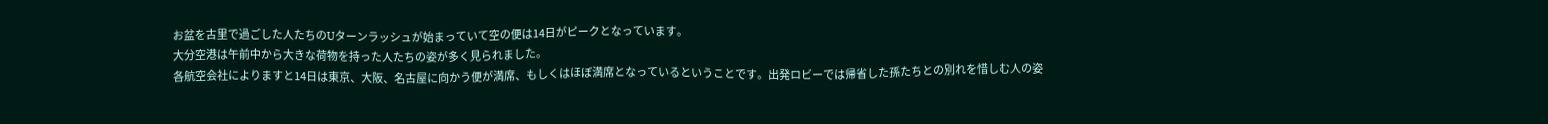お盆を古里で過ごした人たちのUターンラッシュが始まっていて空の便は14日がピークとなっています。
大分空港は午前中から大きな荷物を持った人たちの姿が多く見られました。
各航空会社によりますと14日は東京、大阪、名古屋に向かう便が満席、もしくはほぼ満席となっているということです。出発ロビーでは帰省した孫たちとの別れを惜しむ人の姿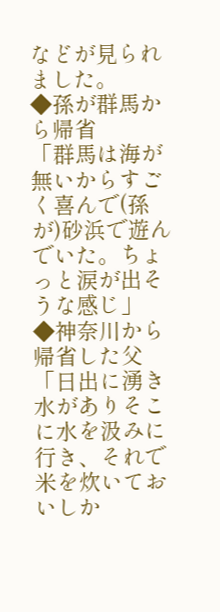などが見られました。
◆孫が群馬から帰省
「群馬は海が無いからすごく喜んで(孫が)砂浜で遊んでいた。ちょっと涙が出そうな感じ」
◆神奈川から帰省した父
「日出に湧き水がありそこに水を汲みに行き、それで米を炊いておいしか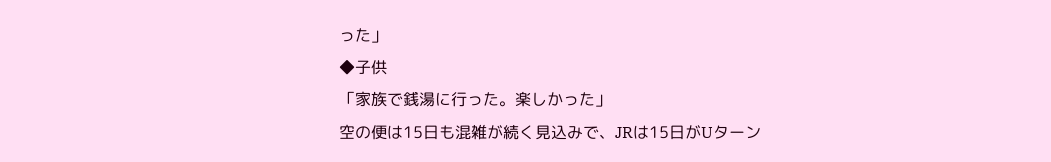った」
◆子供
「家族で銭湯に行った。楽しかった」
空の便は15日も混雑が続く見込みで、JRは15日がUターン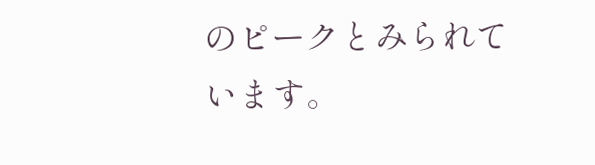のピークとみられています。